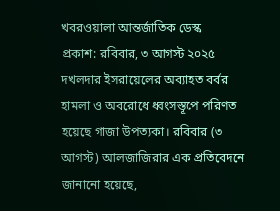খবরওয়ালা আন্তর্জাতিক ডেস্ক
প্রকাশ: রবিবার, ৩ আগস্ট ২০২৫
দখলদার ইসরায়েলের অব্যাহত বর্বর হামলা ও অবরোধে ধ্বংসস্তূপে পরিণত হয়েছে গাজা উপত্যকা। রবিবার (৩ আগস্ট) আলজাজিরার এক প্রতিবেদনে জানানো হয়েছে,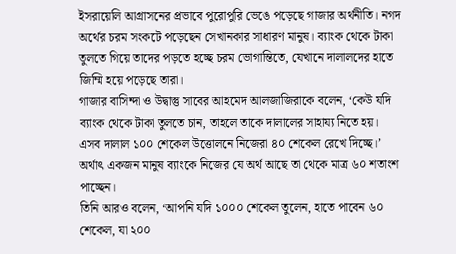ইসরায়েলি আগ্রাসনের প্রভাবে পুরোপুরি ভেঙে পড়েছে গাজার অর্থনীতি। নগদ অর্থের চরম সংকটে পড়েছেন সেখানকার সাধারণ মানুষ। ব্যাংক থেকে টাকা তুলতে গিয়ে তাদের পড়তে হচ্ছে চরম ভোগান্তিতে, যেখানে দালালদের হাতে জিম্মি হয়ে পড়েছে তারা।
গাজার বাসিন্দা ও উদ্বাস্তু সাবের আহমেদ আলজাজিরাকে বলেন, ‘কেউ যদি ব্যাংক থেকে টাকা তুলতে চান, তাহলে তাকে দালালের সাহায্য নিতে হয়। এসব দালাল ১০০ শেকেল উত্তোলনে নিজেরা ৪০ শেকেল রেখে দিচ্ছে।’ অর্থাৎ একজন মানুষ ব্যাংকে নিজের যে অর্থ আছে তা থেকে মাত্র ৬০ শতাংশ পাচ্ছেন।
তিনি আরও বলেন, ‘আপনি যদি ১০০০ শেকেল তুলেন, হাতে পাবেন ৬০ শেকেল, যা ২০০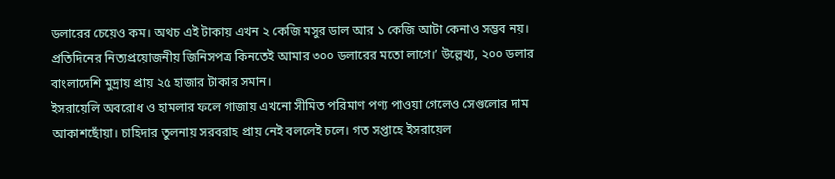ডলারের চেয়েও কম। অথচ এই টাকায় এখন ২ কেজি মসুর ডাল আর ১ কেজি আটা কেনাও সম্ভব নয়। প্রতিদিনের নিত্যপ্রয়োজনীয় জিনিসপত্র কিনতেই আমার ৩০০ ডলারের মতো লাগে।’ উল্লেখ্য, ২০০ ডলার বাংলাদেশি মুদ্রায় প্রায় ২৫ হাজার টাকার সমান।
ইসরায়েলি অবরোধ ও হামলার ফলে গাজায় এখনো সীমিত পরিমাণ পণ্য পাওয়া গেলেও সেগুলোর দাম আকাশছোঁয়া। চাহিদার তুলনায় সরবরাহ প্রায় নেই বললেই চলে। গত সপ্তাহে ইসরায়েল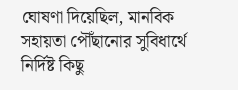ঘোষণা দিয়েছিল, মানবিক সহায়তা পৌঁছানোর সুবিধার্থে নির্দিষ্ট কিছু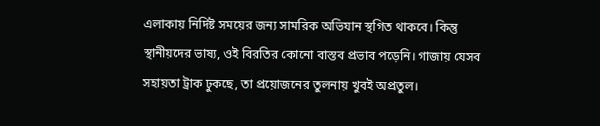এলাকায় নির্দিষ্ট সময়ের জন্য সামরিক অভিযান স্থগিত থাকবে। কিন্তু স্থানীয়দের ভাষ্য, ওই বিরতির কোনো বাস্তব প্রভাব পড়েনি। গাজায় যেসব সহায়তা ট্রাক ঢুকছে, তা প্রয়োজনের তুলনায় খুবই অপ্রতুল।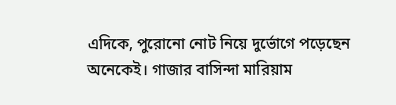এদিকে, পুরোনো নোট নিয়ে দুর্ভোগে পড়েছেন অনেকেই। গাজার বাসিন্দা মারিয়াম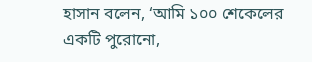হাসান বলেন, ‘আমি ১০০ শেকেলের একটি পুরোনো,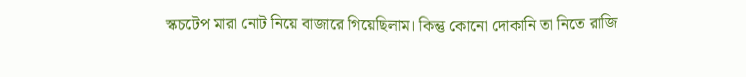স্কচটেপ মারা নোট নিয়ে বাজারে গিয়েছিলাম। কিন্তু কোনো দোকানি তা নিতে রাজি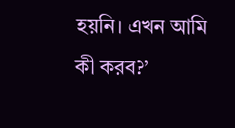হয়নি। এখন আমি কী করব?’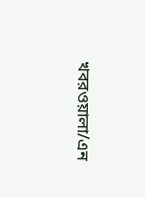খবরওয়ালা/এন